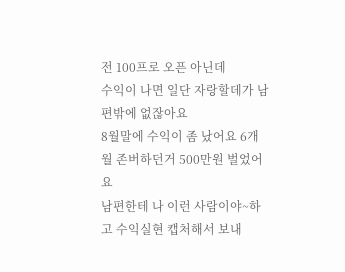전 100프로 오픈 아닌데
수익이 나면 일단 자랑할데가 남편밖에 없잖아요
8월말에 수익이 좀 났어요 6개월 존버하던거 500만원 벌었어요
남편한테 나 이런 사람이야~하고 수익실현 캡처해서 보내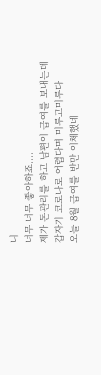니
너무 너무 좋아하죠....
제가 돈관리를 하고 남편이 급여를 보내는데
갑자기 코로나로 어렵다며 미루고미루다
오늘 8월 급여를 반만 이체했네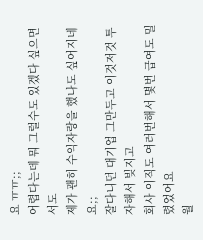요 ㅠㅠ;;
어렵다는데 뭐 그럴수도 있겠다 싶으면서도
제가 괜히 수익자랑을 했나도 싶어지네요;;
잘다니던 대기업 그만두고 이것저것 투자해서 빚지고
회사 이직도 여러번해서 몇번 급여도 밀렸었어요
월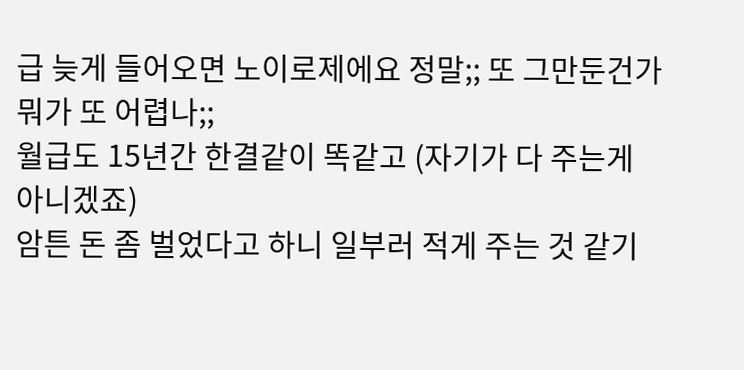급 늦게 들어오면 노이로제에요 정말;; 또 그만둔건가 뭐가 또 어렵나;;
월급도 15년간 한결같이 똑같고 (자기가 다 주는게 아니겠죠)
암튼 돈 좀 벌었다고 하니 일부러 적게 주는 것 같기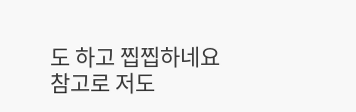도 하고 찝찝하네요
참고로 저도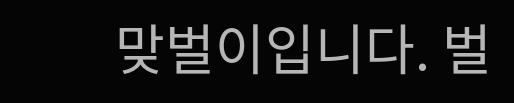맞벌이입니다. 벌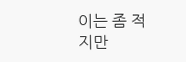이는 좀 적지만